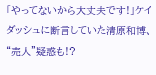「やってないから大丈夫です!」ケイダッシュに断言していた清原和博、“売人”疑惑も!?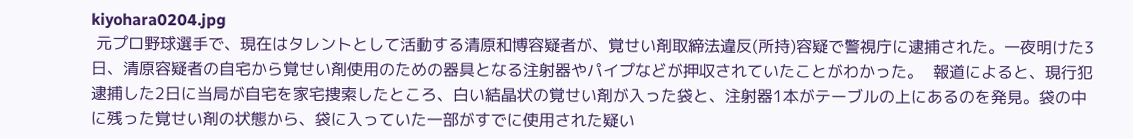kiyohara0204.jpg
 元プロ野球選手で、現在はタレントとして活動する清原和博容疑者が、覚せい剤取締法違反(所持)容疑で警視庁に逮捕された。一夜明けた3日、清原容疑者の自宅から覚せい剤使用のための器具となる注射器やパイプなどが押収されていたことがわかった。  報道によると、現行犯逮捕した2日に当局が自宅を家宅捜索したところ、白い結晶状の覚せい剤が入った袋と、注射器1本がテーブルの上にあるのを発見。袋の中に残った覚せい剤の状態から、袋に入っていた一部がすでに使用された疑い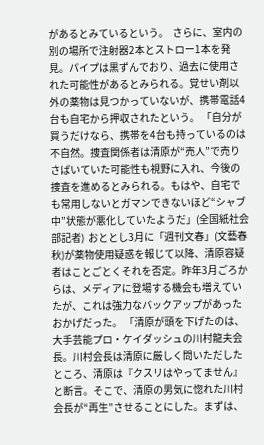があるとみているという。  さらに、室内の別の場所で注射器2本とストロー1本を発見。パイプは黒ずんでおり、過去に使用された可能性があるとみられる。覚せい剤以外の薬物は見つかっていないが、携帯電話4台も自宅から押収されたという。 「自分が買うだけなら、携帯を4台も持っているのは不自然。捜査関係者は清原が“売人”で売りさばいていた可能性も視野に入れ、今後の捜査を進めるとみられる。もはや、自宅でも常用しないとガマンできないほど“シャブ中”状態が悪化していたようだ」(全国紙社会部記者)  おととし3月に「週刊文春」(文藝春秋)が薬物使用疑惑を報じて以降、清原容疑者はことごとくそれを否定。昨年3月ごろからは、メディアに登場する機会も増えていたが、これは強力なバックアップがあったおかげだった。 「清原が頭を下げたのは、大手芸能プロ・ケイダッシュの川村龍夫会長。川村会長は清原に厳しく問いただしたところ、清原は『クスリはやってません』と断言。そこで、清原の男気に惚れた川村会長が“再生”させることにした。まずは、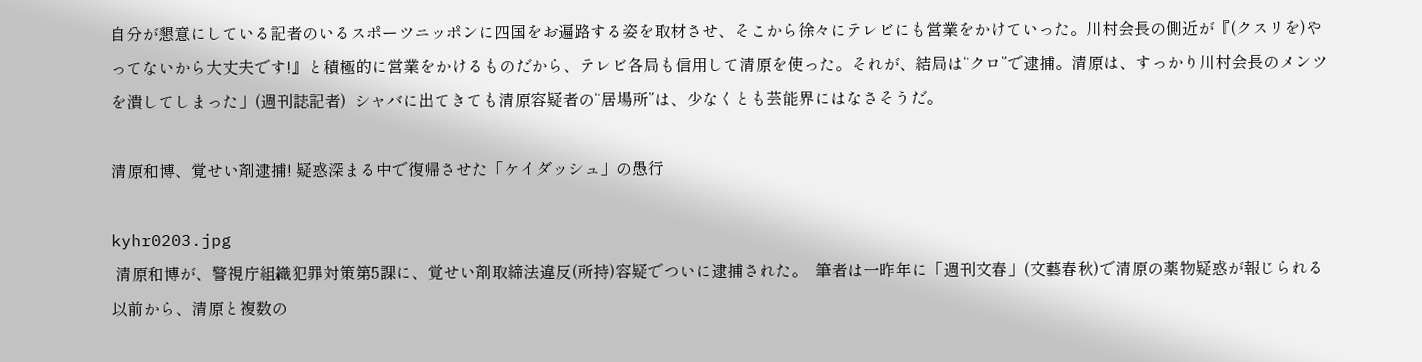自分が懇意にしている記者のいるスポーツニッポンに四国をお遍路する姿を取材させ、そこから徐々にテレビにも営業をかけていった。川村会長の側近が『(クスリを)やってないから大丈夫です!』と積極的に営業をかけるものだから、テレビ各局も信用して清原を使った。それが、結局は“クロ”で逮捕。清原は、すっかり川村会長のメンツを潰してしまった」(週刊誌記者)  シャバに出てきても清原容疑者の“居場所”は、少なくとも芸能界にはなさそうだ。

清原和博、覚せい剤逮捕! 疑惑深まる中で復帰させた「ケイダッシュ」の愚行

kyhr0203.jpg
 清原和博が、警視庁組織犯罪対策第5課に、覚せい剤取締法違反(所持)容疑でついに逮捕された。  筆者は一昨年に「週刊文春」(文藝春秋)で清原の薬物疑惑が報じられる以前から、清原と複数の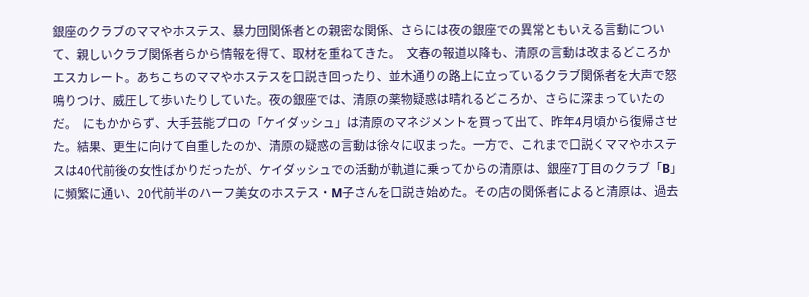銀座のクラブのママやホステス、暴力団関係者との親密な関係、さらには夜の銀座での異常ともいえる言動について、親しいクラブ関係者らから情報を得て、取材を重ねてきた。  文春の報道以降も、清原の言動は改まるどころかエスカレート。あちこちのママやホステスを口説き回ったり、並木通りの路上に立っているクラブ関係者を大声で怒鳴りつけ、威圧して歩いたりしていた。夜の銀座では、清原の薬物疑惑は晴れるどころか、さらに深まっていたのだ。  にもかからず、大手芸能プロの「ケイダッシュ」は清原のマネジメントを買って出て、昨年4月頃から復帰させた。結果、更生に向けて自重したのか、清原の疑惑の言動は徐々に収まった。一方で、これまで口説くママやホステスは40代前後の女性ばかりだったが、ケイダッシュでの活動が軌道に乗ってからの清原は、銀座7丁目のクラブ「B」に頻繁に通い、20代前半のハーフ美女のホステス・M子さんを口説き始めた。その店の関係者によると清原は、過去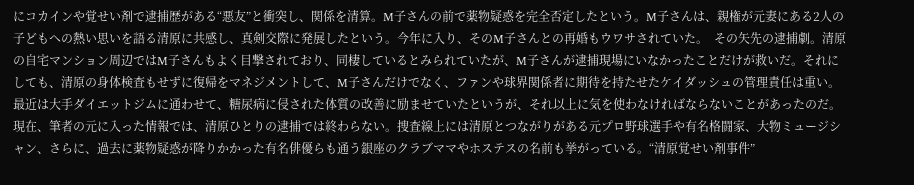にコカインや覚せい剤で逮捕歴がある“悪友”と衝突し、関係を清算。M子さんの前で薬物疑惑を完全否定したという。M子さんは、親権が元妻にある2人の子どもへの熱い思いを語る清原に共感し、真剣交際に発展したという。今年に入り、そのM子さんとの再婚もウワサされていた。  その矢先の逮捕劇。清原の自宅マンション周辺ではM子さんもよく目撃されており、同棲しているとみられていたが、M子さんが逮捕現場にいなかったことだけが救いだ。それにしても、清原の身体検査もせずに復帰をマネジメントして、M子さんだけでなく、ファンや球界関係者に期待を持たせたケイダッシュの管理責任は重い。最近は大手ダイエットジムに通わせて、糖尿病に侵された体質の改善に励ませていたというが、それ以上に気を使わなければならないことがあったのだ。  現在、筆者の元に入った情報では、清原ひとりの逮捕では終わらない。捜査線上には清原とつながりがある元プロ野球選手や有名格闘家、大物ミュージシャン、さらに、過去に薬物疑惑が降りかかった有名俳優らも通う銀座のクラブママやホステスの名前も挙がっている。“清原覚せい剤事件”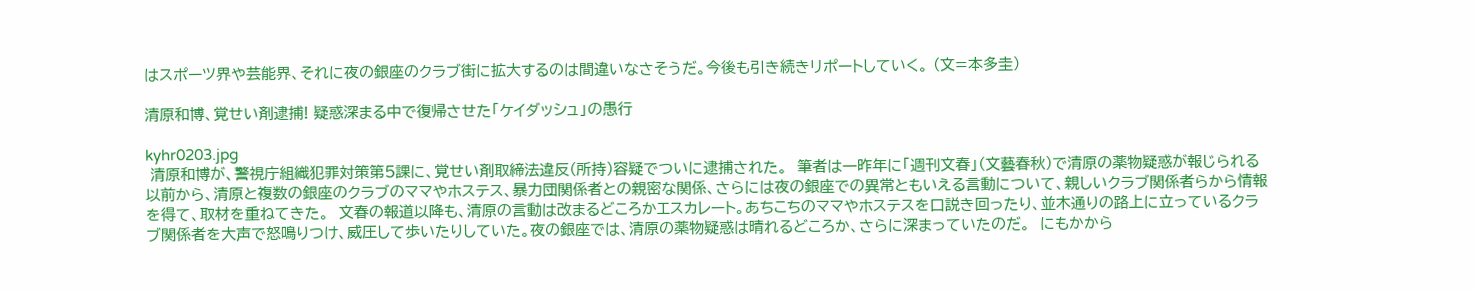はスポーツ界や芸能界、それに夜の銀座のクラブ街に拡大するのは間違いなさそうだ。今後も引き続きリポートしていく。 (文=本多圭)

清原和博、覚せい剤逮捕! 疑惑深まる中で復帰させた「ケイダッシュ」の愚行

kyhr0203.jpg
 清原和博が、警視庁組織犯罪対策第5課に、覚せい剤取締法違反(所持)容疑でついに逮捕された。  筆者は一昨年に「週刊文春」(文藝春秋)で清原の薬物疑惑が報じられる以前から、清原と複数の銀座のクラブのママやホステス、暴力団関係者との親密な関係、さらには夜の銀座での異常ともいえる言動について、親しいクラブ関係者らから情報を得て、取材を重ねてきた。  文春の報道以降も、清原の言動は改まるどころかエスカレート。あちこちのママやホステスを口説き回ったり、並木通りの路上に立っているクラブ関係者を大声で怒鳴りつけ、威圧して歩いたりしていた。夜の銀座では、清原の薬物疑惑は晴れるどころか、さらに深まっていたのだ。  にもかから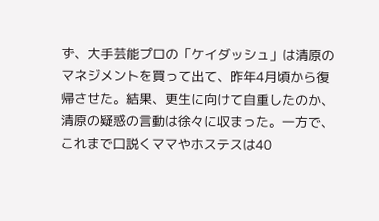ず、大手芸能プロの「ケイダッシュ」は清原のマネジメントを買って出て、昨年4月頃から復帰させた。結果、更生に向けて自重したのか、清原の疑惑の言動は徐々に収まった。一方で、これまで口説くママやホステスは40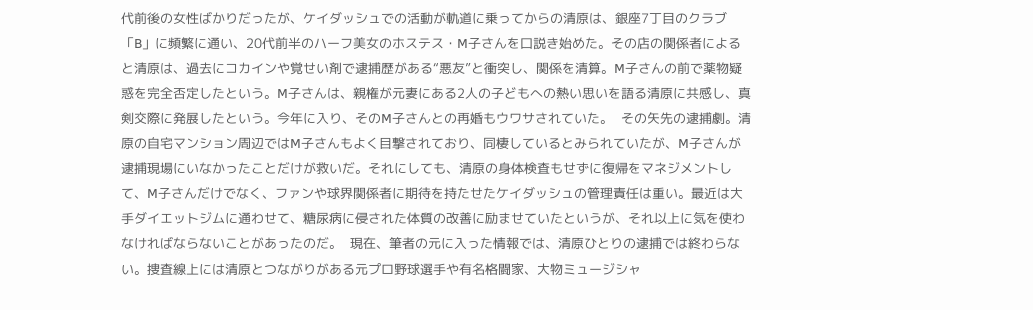代前後の女性ばかりだったが、ケイダッシュでの活動が軌道に乗ってからの清原は、銀座7丁目のクラブ「B」に頻繁に通い、20代前半のハーフ美女のホステス・M子さんを口説き始めた。その店の関係者によると清原は、過去にコカインや覚せい剤で逮捕歴がある“悪友”と衝突し、関係を清算。M子さんの前で薬物疑惑を完全否定したという。M子さんは、親権が元妻にある2人の子どもへの熱い思いを語る清原に共感し、真剣交際に発展したという。今年に入り、そのM子さんとの再婚もウワサされていた。  その矢先の逮捕劇。清原の自宅マンション周辺ではM子さんもよく目撃されており、同棲しているとみられていたが、M子さんが逮捕現場にいなかったことだけが救いだ。それにしても、清原の身体検査もせずに復帰をマネジメントして、M子さんだけでなく、ファンや球界関係者に期待を持たせたケイダッシュの管理責任は重い。最近は大手ダイエットジムに通わせて、糖尿病に侵された体質の改善に励ませていたというが、それ以上に気を使わなければならないことがあったのだ。  現在、筆者の元に入った情報では、清原ひとりの逮捕では終わらない。捜査線上には清原とつながりがある元プロ野球選手や有名格闘家、大物ミュージシャ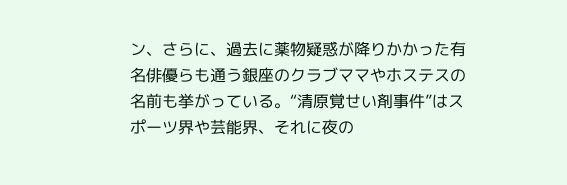ン、さらに、過去に薬物疑惑が降りかかった有名俳優らも通う銀座のクラブママやホステスの名前も挙がっている。“清原覚せい剤事件”はスポーツ界や芸能界、それに夜の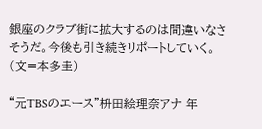銀座のクラブ街に拡大するのは間違いなさそうだ。今後も引き続きリポートしていく。 (文=本多圭)

“元TBSのエース”枡田絵理奈アナ 年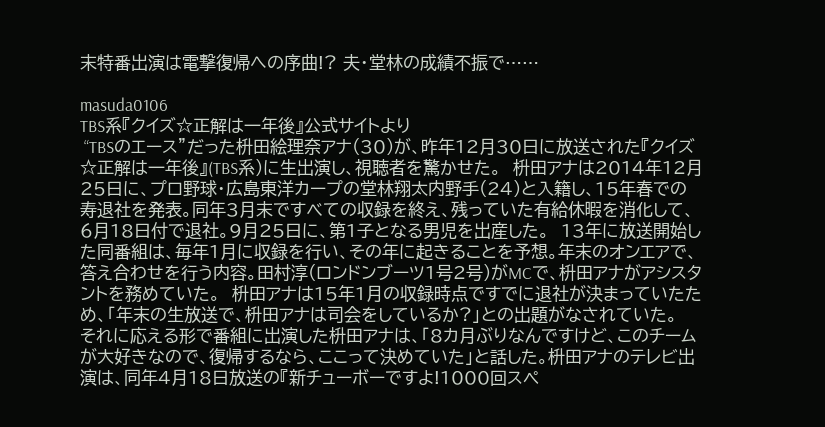末特番出演は電撃復帰への序曲!? 夫・堂林の成績不振で……

masuda0106
TBS系『クイズ☆正解は一年後』公式サイトより
 “TBSのエース”だった枡田絵理奈アナ(30)が、昨年12月30日に放送された『クイズ☆正解は一年後』(TBS系)に生出演し、視聴者を驚かせた。  枡田アナは2014年12月25日に、プロ野球・広島東洋カープの堂林翔太内野手(24)と入籍し、15年春での寿退社を発表。同年3月末ですべての収録を終え、残っていた有給休暇を消化して、6月18日付で退社。9月25日に、第1子となる男児を出産した。  13年に放送開始した同番組は、毎年1月に収録を行い、その年に起きることを予想。年末のオンエアで、答え合わせを行う内容。田村淳(ロンドンブーツ1号2号)がMCで、枡田アナがアシスタントを務めていた。  枡田アナは15年1月の収録時点ですでに退社が決まっていたため、「年末の生放送で、枡田アナは司会をしているか?」との出題がなされていた。  それに応える形で番組に出演した枡田アナは、「8カ月ぶりなんですけど、このチームが大好きなので、復帰するなら、ここって決めていた」と話した。枡田アナのテレビ出演は、同年4月18日放送の『新チューボーですよ!1000回スペ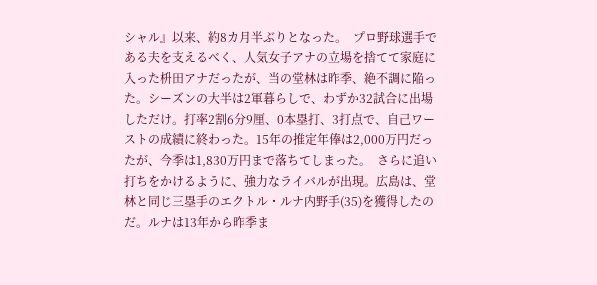シャル』以来、約8カ月半ぶりとなった。  プロ野球選手である夫を支えるべく、人気女子アナの立場を捨てて家庭に入った枡田アナだったが、当の堂林は昨季、絶不調に陥った。シーズンの大半は2軍暮らしで、わずか32試合に出場しただけ。打率2割6分9厘、0本塁打、3打点で、自己ワーストの成績に終わった。15年の推定年俸は2,000万円だったが、今季は1,830万円まで落ちてしまった。  さらに追い打ちをかけるように、強力なライバルが出現。広島は、堂林と同じ三塁手のエクトル・ルナ内野手(35)を獲得したのだ。ルナは13年から昨季ま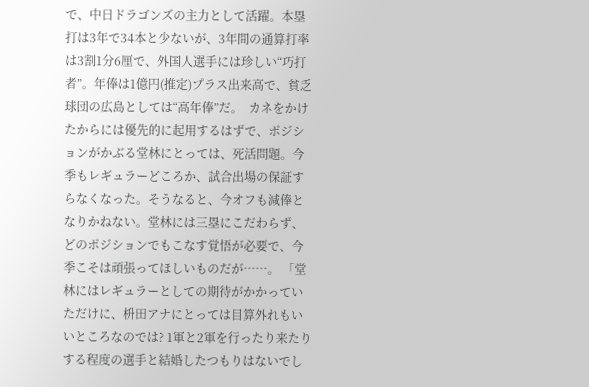で、中日ドラゴンズの主力として活躍。本塁打は3年で34本と少ないが、3年間の通算打率は3割1分6厘で、外国人選手には珍しい“巧打者”。年俸は1億円(推定)プラス出来高で、貧乏球団の広島としては“高年俸”だ。  カネをかけたからには優先的に起用するはずで、ポジションがかぶる堂林にとっては、死活問題。今季もレギュラーどころか、試合出場の保証すらなくなった。そうなると、今オフも減俸となりかねない。堂林には三塁にこだわらず、どのポジションでもこなす覚悟が必要で、今季こそは頑張ってほしいものだが……。 「堂林にはレギュラーとしての期待がかかっていただけに、枡田アナにとっては目算外れもいいところなのでは? 1軍と2軍を行ったり来たりする程度の選手と結婚したつもりはないでし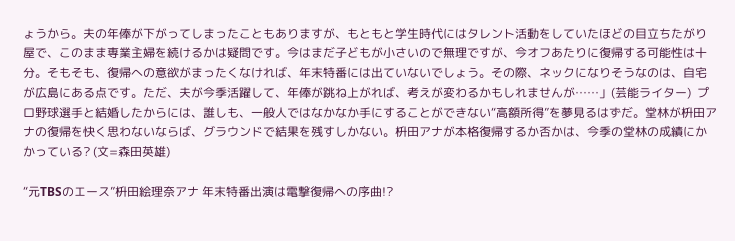ょうから。夫の年俸が下がってしまったこともありますが、もともと学生時代にはタレント活動をしていたほどの目立ちたがり屋で、このまま専業主婦を続けるかは疑問です。今はまだ子どもが小さいので無理ですが、今オフあたりに復帰する可能性は十分。そもそも、復帰への意欲がまったくなければ、年末特番には出ていないでしょう。その際、ネックになりそうなのは、自宅が広島にある点です。ただ、夫が今季活躍して、年俸が跳ね上がれば、考えが変わるかもしれませんが……」(芸能ライター)  プロ野球選手と結婚したからには、誰しも、一般人ではなかなか手にすることができない“高額所得”を夢見るはずだ。堂林が枡田アナの復帰を快く思わないならば、グラウンドで結果を残すしかない。枡田アナが本格復帰するか否かは、今季の堂林の成績にかかっている? (文=森田英雄)

“元TBSのエース”枡田絵理奈アナ 年末特番出演は電撃復帰への序曲!?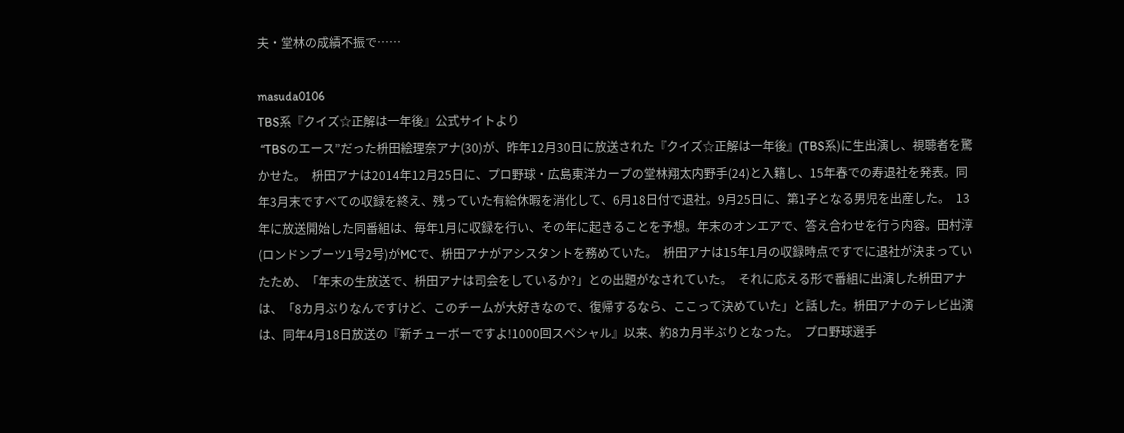夫・堂林の成績不振で……

masuda0106
TBS系『クイズ☆正解は一年後』公式サイトより
 “TBSのエース”だった枡田絵理奈アナ(30)が、昨年12月30日に放送された『クイズ☆正解は一年後』(TBS系)に生出演し、視聴者を驚かせた。  枡田アナは2014年12月25日に、プロ野球・広島東洋カープの堂林翔太内野手(24)と入籍し、15年春での寿退社を発表。同年3月末ですべての収録を終え、残っていた有給休暇を消化して、6月18日付で退社。9月25日に、第1子となる男児を出産した。  13年に放送開始した同番組は、毎年1月に収録を行い、その年に起きることを予想。年末のオンエアで、答え合わせを行う内容。田村淳(ロンドンブーツ1号2号)がMCで、枡田アナがアシスタントを務めていた。  枡田アナは15年1月の収録時点ですでに退社が決まっていたため、「年末の生放送で、枡田アナは司会をしているか?」との出題がなされていた。  それに応える形で番組に出演した枡田アナは、「8カ月ぶりなんですけど、このチームが大好きなので、復帰するなら、ここって決めていた」と話した。枡田アナのテレビ出演は、同年4月18日放送の『新チューボーですよ!1000回スペシャル』以来、約8カ月半ぶりとなった。  プロ野球選手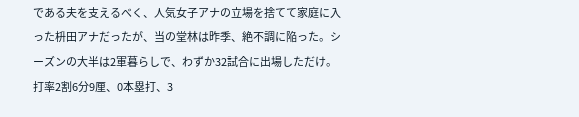である夫を支えるべく、人気女子アナの立場を捨てて家庭に入った枡田アナだったが、当の堂林は昨季、絶不調に陥った。シーズンの大半は2軍暮らしで、わずか32試合に出場しただけ。打率2割6分9厘、0本塁打、3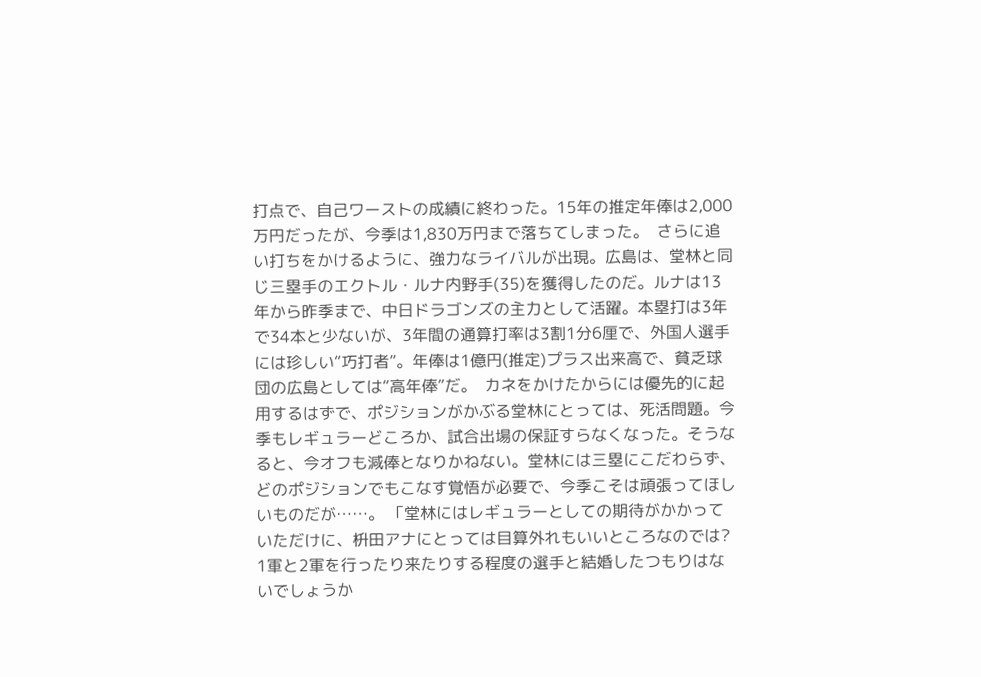打点で、自己ワーストの成績に終わった。15年の推定年俸は2,000万円だったが、今季は1,830万円まで落ちてしまった。  さらに追い打ちをかけるように、強力なライバルが出現。広島は、堂林と同じ三塁手のエクトル・ルナ内野手(35)を獲得したのだ。ルナは13年から昨季まで、中日ドラゴンズの主力として活躍。本塁打は3年で34本と少ないが、3年間の通算打率は3割1分6厘で、外国人選手には珍しい“巧打者”。年俸は1億円(推定)プラス出来高で、貧乏球団の広島としては“高年俸”だ。  カネをかけたからには優先的に起用するはずで、ポジションがかぶる堂林にとっては、死活問題。今季もレギュラーどころか、試合出場の保証すらなくなった。そうなると、今オフも減俸となりかねない。堂林には三塁にこだわらず、どのポジションでもこなす覚悟が必要で、今季こそは頑張ってほしいものだが……。 「堂林にはレギュラーとしての期待がかかっていただけに、枡田アナにとっては目算外れもいいところなのでは? 1軍と2軍を行ったり来たりする程度の選手と結婚したつもりはないでしょうか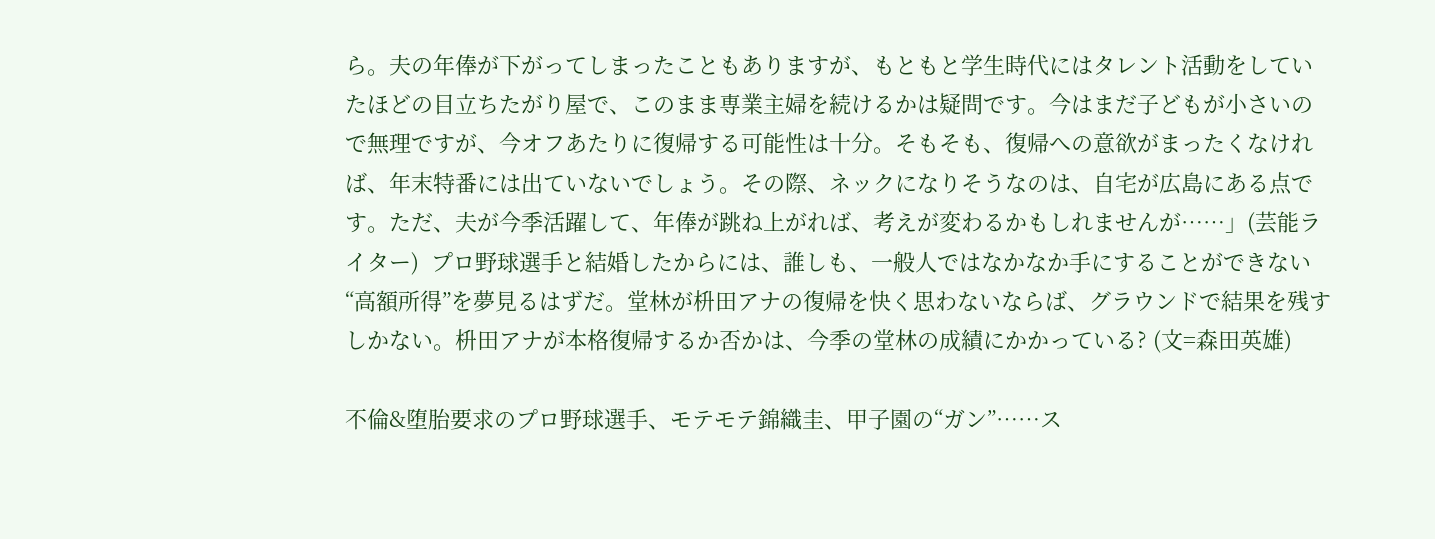ら。夫の年俸が下がってしまったこともありますが、もともと学生時代にはタレント活動をしていたほどの目立ちたがり屋で、このまま専業主婦を続けるかは疑問です。今はまだ子どもが小さいので無理ですが、今オフあたりに復帰する可能性は十分。そもそも、復帰への意欲がまったくなければ、年末特番には出ていないでしょう。その際、ネックになりそうなのは、自宅が広島にある点です。ただ、夫が今季活躍して、年俸が跳ね上がれば、考えが変わるかもしれませんが……」(芸能ライター)  プロ野球選手と結婚したからには、誰しも、一般人ではなかなか手にすることができない“高額所得”を夢見るはずだ。堂林が枡田アナの復帰を快く思わないならば、グラウンドで結果を残すしかない。枡田アナが本格復帰するか否かは、今季の堂林の成績にかかっている? (文=森田英雄)

不倫&堕胎要求のプロ野球選手、モテモテ錦織圭、甲子園の“ガン”……ス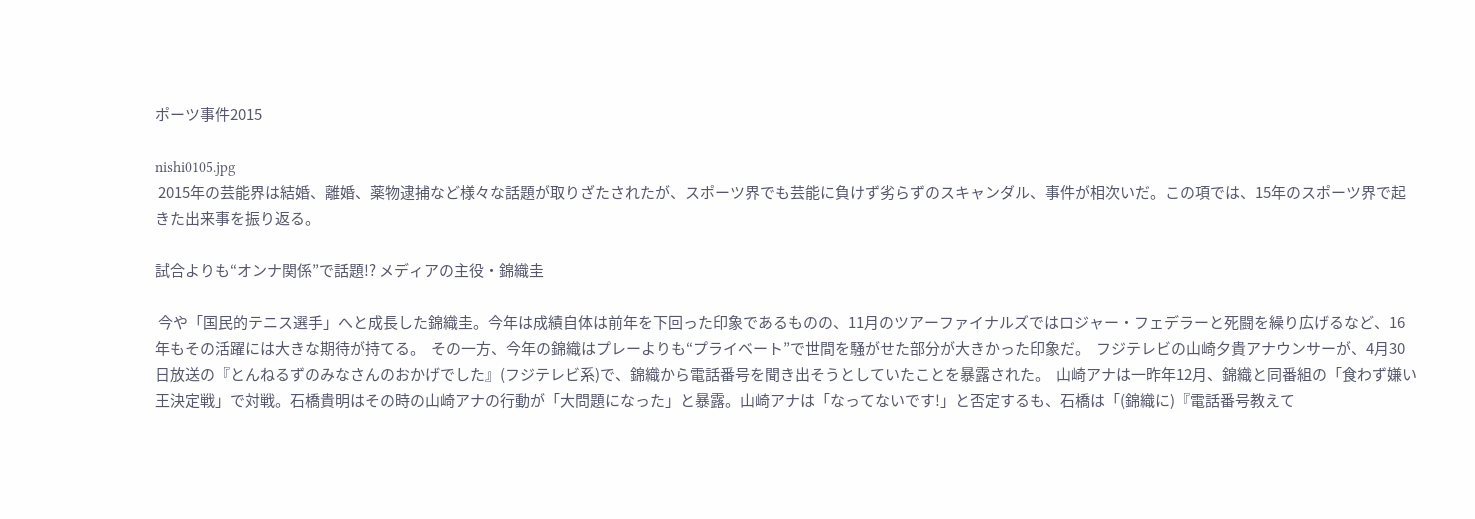ポーツ事件2015

nishi0105.jpg
 2015年の芸能界は結婚、離婚、薬物逮捕など様々な話題が取りざたされたが、スポーツ界でも芸能に負けず劣らずのスキャンダル、事件が相次いだ。この項では、15年のスポーツ界で起きた出来事を振り返る。

試合よりも“オンナ関係”で話題!? メディアの主役・錦織圭

 今や「国民的テニス選手」へと成長した錦織圭。今年は成績自体は前年を下回った印象であるものの、11月のツアーファイナルズではロジャー・フェデラーと死闘を繰り広げるなど、16年もその活躍には大きな期待が持てる。  その一方、今年の錦織はプレーよりも“プライベート”で世間を騒がせた部分が大きかった印象だ。  フジテレビの山崎夕貴アナウンサーが、4月30日放送の『とんねるずのみなさんのおかげでした』(フジテレビ系)で、錦織から電話番号を聞き出そうとしていたことを暴露された。  山崎アナは一昨年12月、錦織と同番組の「食わず嫌い王決定戦」で対戦。石橋貴明はその時の山崎アナの行動が「大問題になった」と暴露。山崎アナは「なってないです!」と否定するも、石橋は「(錦織に)『電話番号教えて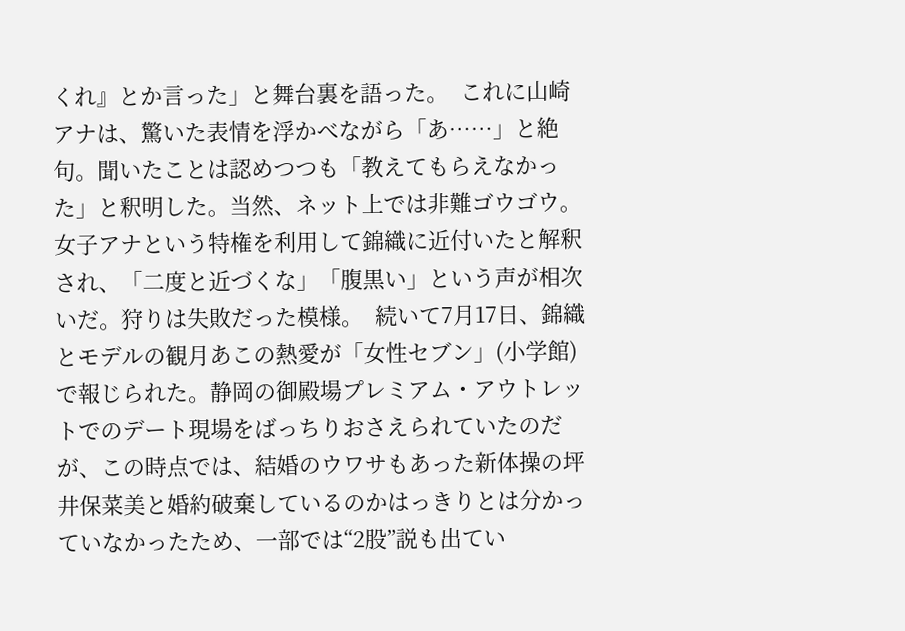くれ』とか言った」と舞台裏を語った。  これに山崎アナは、驚いた表情を浮かべながら「あ……」と絶句。聞いたことは認めつつも「教えてもらえなかった」と釈明した。当然、ネット上では非難ゴウゴウ。女子アナという特権を利用して錦織に近付いたと解釈され、「二度と近づくな」「腹黒い」という声が相次いだ。狩りは失敗だった模様。  続いて7月17日、錦織とモデルの観月あこの熱愛が「女性セブン」(小学館)で報じられた。静岡の御殿場プレミアム・アウトレットでのデート現場をばっちりおさえられていたのだが、この時点では、結婚のウワサもあった新体操の坪井保菜美と婚約破棄しているのかはっきりとは分かっていなかったため、一部では“2股”説も出てい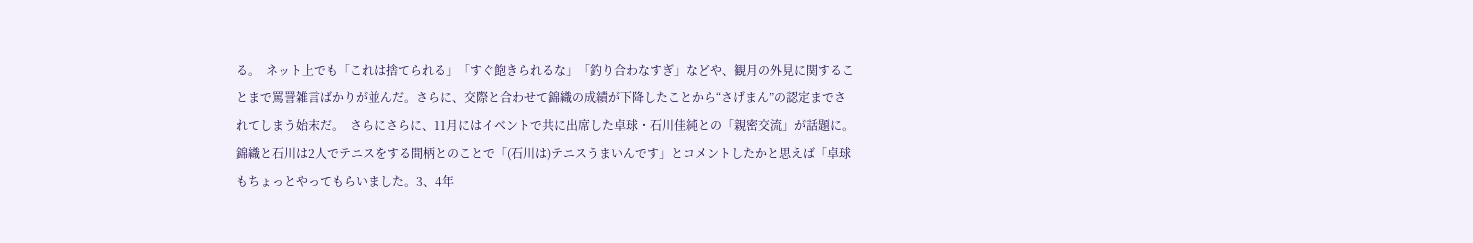る。  ネット上でも「これは捨てられる」「すぐ飽きられるな」「釣り合わなすぎ」などや、観月の外見に関することまで罵詈雑言ばかりが並んだ。さらに、交際と合わせて錦織の成績が下降したことから“さげまん”の認定までされてしまう始末だ。  さらにさらに、11月にはイベントで共に出席した卓球・石川佳純との「親密交流」が話題に。錦織と石川は2人でテニスをする間柄とのことで「(石川は)テニスうまいんです」とコメントしたかと思えば「卓球もちょっとやってもらいました。3、4年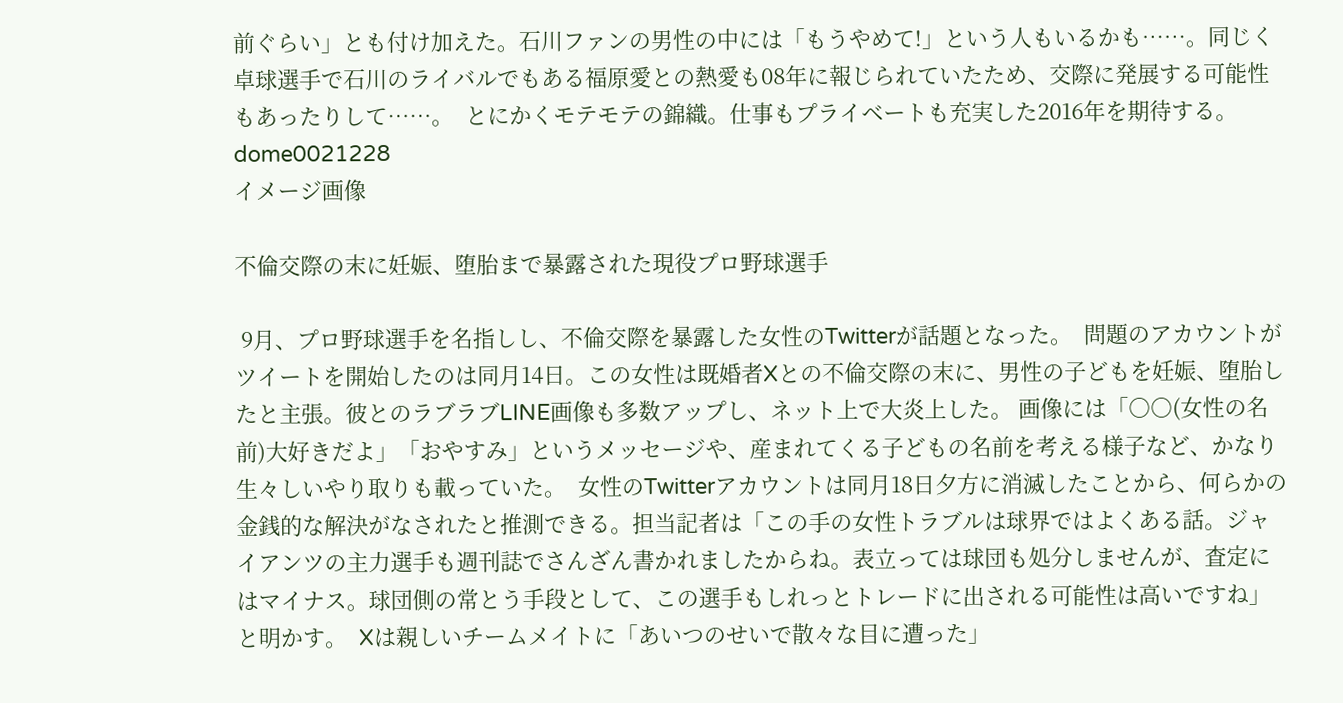前ぐらい」とも付け加えた。石川ファンの男性の中には「もうやめて!」という人もいるかも……。同じく卓球選手で石川のライバルでもある福原愛との熱愛も08年に報じられていたため、交際に発展する可能性もあったりして……。  とにかくモテモテの錦織。仕事もプライベートも充実した2016年を期待する。
dome0021228
イメージ画像

不倫交際の末に妊娠、堕胎まで暴露された現役プロ野球選手

 9月、プロ野球選手を名指しし、不倫交際を暴露した女性のTwitterが話題となった。  問題のアカウントがツイートを開始したのは同月14日。この女性は既婚者Xとの不倫交際の末に、男性の子どもを妊娠、堕胎したと主張。彼とのラブラブLINE画像も多数アップし、ネット上で大炎上した。 画像には「○○(女性の名前)大好きだよ」「おやすみ」というメッセージや、産まれてくる子どもの名前を考える様子など、かなり生々しいやり取りも載っていた。  女性のTwitterアカウントは同月18日夕方に消滅したことから、何らかの金銭的な解決がなされたと推測できる。担当記者は「この手の女性トラブルは球界ではよくある話。ジャイアンツの主力選手も週刊誌でさんざん書かれましたからね。表立っては球団も処分しませんが、査定にはマイナス。球団側の常とう手段として、この選手もしれっとトレードに出される可能性は高いですね」と明かす。  Xは親しいチームメイトに「あいつのせいで散々な目に遭った」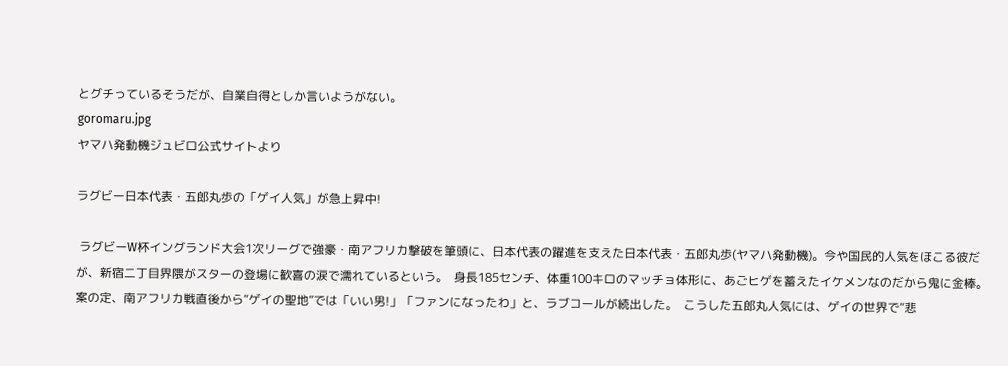とグチっているそうだが、自業自得としか言いようがない。
goromaru.jpg
ヤマハ発動機ジュビロ公式サイトより

ラグビー日本代表・五郎丸歩の「ゲイ人気」が急上昇中!

 ラグビーW杯イングランド大会1次リーグで強豪・南アフリカ撃破を筆頭に、日本代表の躍進を支えた日本代表・五郎丸歩(ヤマハ発動機)。今や国民的人気をほこる彼だが、新宿二丁目界隈がスターの登場に歓喜の涙で濡れているという。  身長185センチ、体重100キロのマッチョ体形に、あごヒゲを蓄えたイケメンなのだから鬼に金棒。案の定、南アフリカ戦直後から“ゲイの聖地”では「いい男!」「ファンになったわ」と、ラブコールが続出した。  こうした五郎丸人気には、ゲイの世界で“悲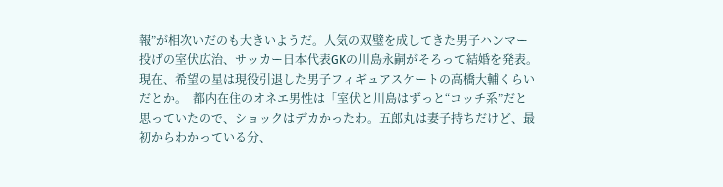報”が相次いだのも大きいようだ。人気の双璧を成してきた男子ハンマー投げの室伏広治、サッカー日本代表GKの川島永嗣がそろって結婚を発表。現在、希望の星は現役引退した男子フィギュアスケートの高橋大輔くらいだとか。  都内在住のオネエ男性は「室伏と川島はずっと“コッチ系”だと思っていたので、ショックはデカかったわ。五郎丸は妻子持ちだけど、最初からわかっている分、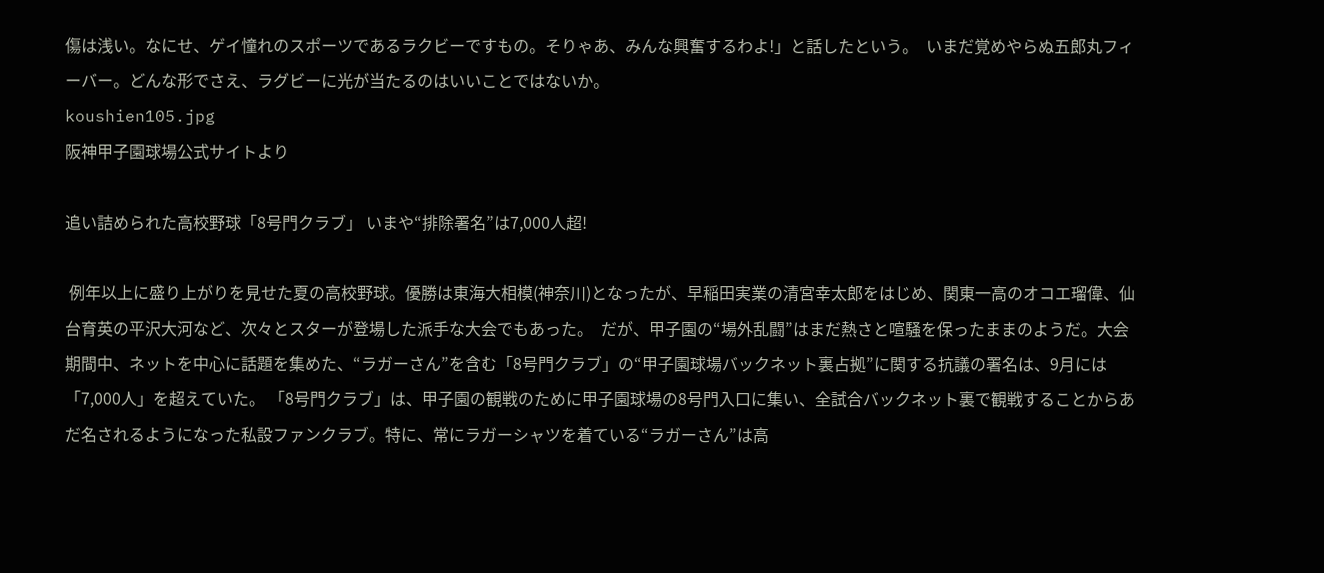傷は浅い。なにせ、ゲイ憧れのスポーツであるラクビーですもの。そりゃあ、みんな興奮するわよ!」と話したという。  いまだ覚めやらぬ五郎丸フィーバー。どんな形でさえ、ラグビーに光が当たるのはいいことではないか。
koushien105.jpg
阪神甲子園球場公式サイトより

追い詰められた高校野球「8号門クラブ」 いまや“排除署名”は7,000人超!

 例年以上に盛り上がりを見せた夏の高校野球。優勝は東海大相模(神奈川)となったが、早稲田実業の清宮幸太郎をはじめ、関東一高のオコエ瑠偉、仙台育英の平沢大河など、次々とスターが登場した派手な大会でもあった。  だが、甲子園の“場外乱闘”はまだ熱さと喧騒を保ったままのようだ。大会期間中、ネットを中心に話題を集めた、“ラガーさん”を含む「8号門クラブ」の“甲子園球場バックネット裏占拠”に関する抗議の署名は、9月には「7,000人」を超えていた。 「8号門クラブ」は、甲子園の観戦のために甲子園球場の8号門入口に集い、全試合バックネット裏で観戦することからあだ名されるようになった私設ファンクラブ。特に、常にラガーシャツを着ている“ラガーさん”は高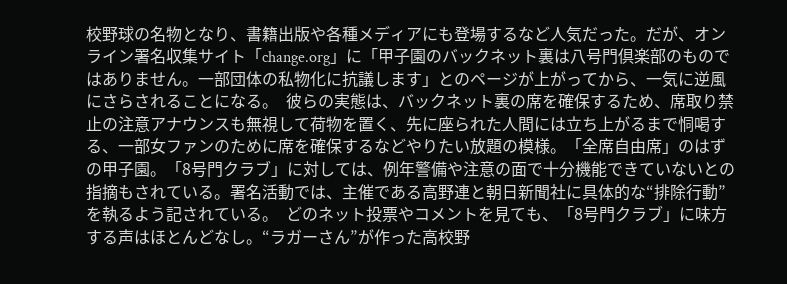校野球の名物となり、書籍出版や各種メディアにも登場するなど人気だった。だが、オンライン署名収集サイト「change.org」に「甲子園のバックネット裏は八号門倶楽部のものではありません。一部団体の私物化に抗議します」とのページが上がってから、一気に逆風にさらされることになる。  彼らの実態は、バックネット裏の席を確保するため、席取り禁止の注意アナウンスも無視して荷物を置く、先に座られた人間には立ち上がるまで恫喝する、一部女ファンのために席を確保するなどやりたい放題の模様。「全席自由席」のはずの甲子園。「8号門クラブ」に対しては、例年警備や注意の面で十分機能できていないとの指摘もされている。署名活動では、主催である高野連と朝日新聞社に具体的な“排除行動”を執るよう記されている。  どのネット投票やコメントを見ても、「8号門クラブ」に味方する声はほとんどなし。“ラガーさん”が作った高校野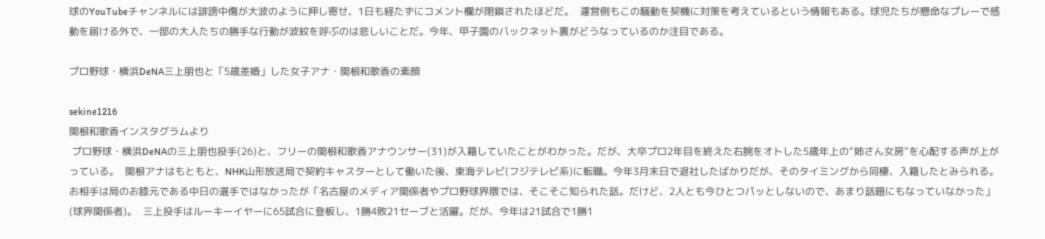球のYouTubeチャンネルには誹謗中傷が大波のように押し寄せ、1日も経たずにコメント欄が閉鎖されたほどだ。  運営側もこの騒動を契機に対策を考えているという情報もある。球児たちが懸命なプレーで感動を届ける外で、一部の大人たちの勝手な行動が波紋を呼ぶのは悲しいことだ。今年、甲子園のバックネット裏がどうなっているのか注目である。

プロ野球・横浜DeNA三上朋也と「5歳差婚」した女子アナ・関根和歌香の素顔

sekine1216
関根和歌香インスタグラムより
 プロ野球・横浜DeNAの三上朋也投手(26)と、フリーの関根和歌香アナウンサー(31)が入籍していたことがわかった。だが、大卒プロ2年目を終えた右腕をオトした5歳年上の“姉さん女房”を心配する声が上がっている。  関根アナはもともと、NHK山形放送局で契約キャスターとして働いた後、東海テレビ(フジテレビ系)に転職。今年3月末日で退社したばかりだが、そのタイミングから同棲、入籍したとみられる。  お相手は局のお膝元である中日の選手ではなかったが「名古屋のメディア関係者やプロ野球界隈では、そこそこ知られた話。だけど、2人とも今ひとつパッとしないので、あまり話題にもなっていなかった」(球界関係者)。  三上投手はルーキーイヤーに65試合に登板し、1勝4敗21セーブと活躍。だが、今年は21試合で1勝1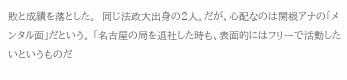敗と成績を落とした。  同じ法政大出身の2人。だが、心配なのは関根アナの「メンタル面」だという。 「名古屋の局を退社した時も、表面的にはフリーで活動したいというものだ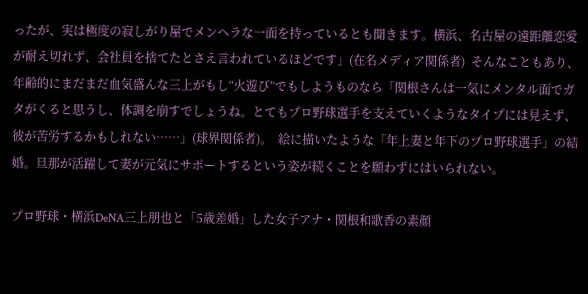ったが、実は極度の寂しがり屋でメンヘラな一面を持っているとも聞きます。横浜、名古屋の遠距離恋愛が耐え切れず、会社員を捨てたとさえ言われているほどです」(在名メディア関係者)  そんなこともあり、年齢的にまだまだ血気盛んな三上がもし“火遊び”でもしようものなら「関根さんは一気にメンタル面でガタがくると思うし、体調を崩すでしょうね。とてもプロ野球選手を支えていくようなタイプには見えず、彼が苦労するかもしれない……」(球界関係者)。  絵に描いたような「年上妻と年下のプロ野球選手」の結婚。旦那が活躍して妻が元気にサポートするという姿が続くことを願わずにはいられない。

プロ野球・横浜DeNA三上朋也と「5歳差婚」した女子アナ・関根和歌香の素顔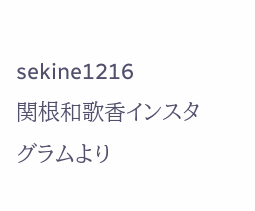sekine1216
関根和歌香インスタグラムより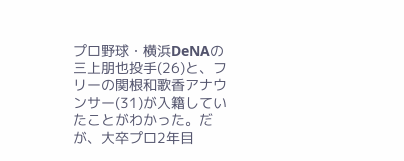プロ野球・横浜DeNAの三上朋也投手(26)と、フリーの関根和歌香アナウンサー(31)が入籍していたことがわかった。だが、大卒プロ2年目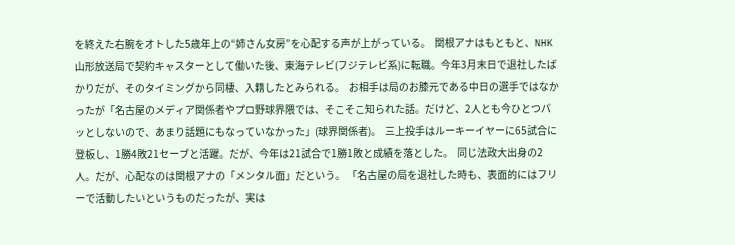を終えた右腕をオトした5歳年上の“姉さん女房”を心配する声が上がっている。  関根アナはもともと、NHK山形放送局で契約キャスターとして働いた後、東海テレビ(フジテレビ系)に転職。今年3月末日で退社したばかりだが、そのタイミングから同棲、入籍したとみられる。  お相手は局のお膝元である中日の選手ではなかったが「名古屋のメディア関係者やプロ野球界隈では、そこそこ知られた話。だけど、2人とも今ひとつパッとしないので、あまり話題にもなっていなかった」(球界関係者)。  三上投手はルーキーイヤーに65試合に登板し、1勝4敗21セーブと活躍。だが、今年は21試合で1勝1敗と成績を落とした。  同じ法政大出身の2人。だが、心配なのは関根アナの「メンタル面」だという。 「名古屋の局を退社した時も、表面的にはフリーで活動したいというものだったが、実は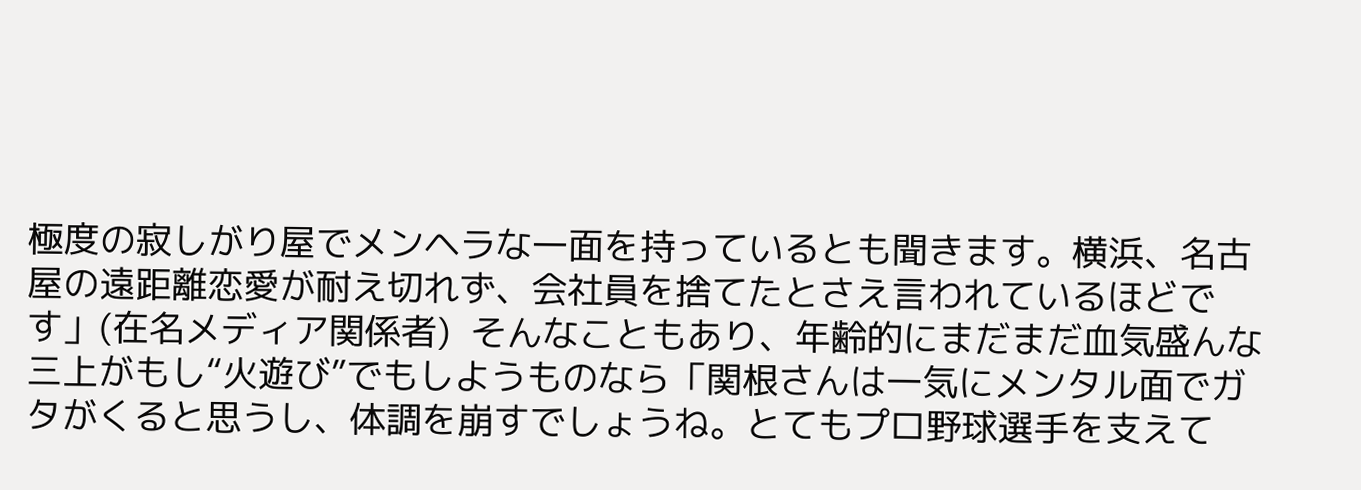極度の寂しがり屋でメンヘラな一面を持っているとも聞きます。横浜、名古屋の遠距離恋愛が耐え切れず、会社員を捨てたとさえ言われているほどです」(在名メディア関係者)  そんなこともあり、年齢的にまだまだ血気盛んな三上がもし“火遊び”でもしようものなら「関根さんは一気にメンタル面でガタがくると思うし、体調を崩すでしょうね。とてもプロ野球選手を支えて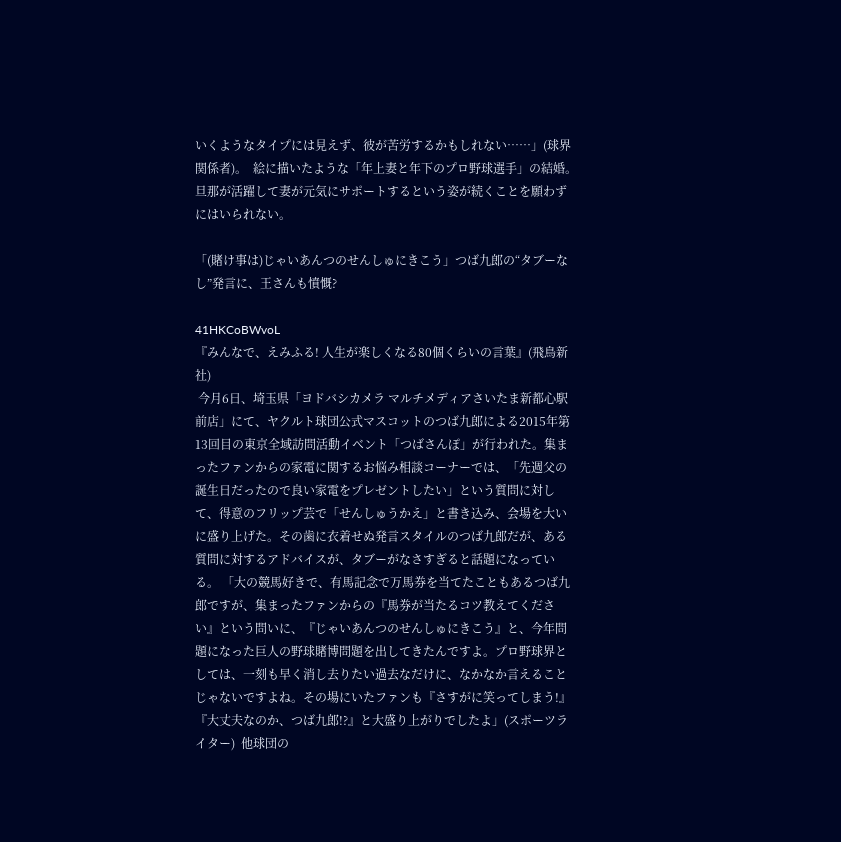いくようなタイプには見えず、彼が苦労するかもしれない……」(球界関係者)。  絵に描いたような「年上妻と年下のプロ野球選手」の結婚。旦那が活躍して妻が元気にサポートするという姿が続くことを願わずにはいられない。

「(賭け事は)じゃいあんつのせんしゅにきこう」つば九郎の“タブーなし”発言に、王さんも憤慨?

41HKCoBWvoL
『みんなで、えみふる! 人生が楽しくなる80個くらいの言葉』(飛鳥新社)
 今月6日、埼玉県「ヨドバシカメラ マルチメディアさいたま新都心駅前店」にて、ヤクルト球団公式マスコットのつば九郎による2015年第13回目の東京全域訪問活動イベント「つばさんぽ」が行われた。集まったファンからの家電に関するお悩み相談コーナーでは、「先週父の誕生日だったので良い家電をプレゼントしたい」という質問に対して、得意のフリップ芸で「せんしゅうかえ」と書き込み、会場を大いに盛り上げた。その歯に衣着せぬ発言スタイルのつば九郎だが、ある質問に対するアドバイスが、タブーがなさすぎると話題になっている。 「大の競馬好きで、有馬記念で万馬券を当てたこともあるつば九郎ですが、集まったファンからの『馬券が当たるコツ教えてください』という問いに、『じゃいあんつのせんしゅにきこう』と、今年問題になった巨人の野球賭博問題を出してきたんですよ。プロ野球界としては、一刻も早く消し去りたい過去なだけに、なかなか言えることじゃないですよね。その場にいたファンも『さすがに笑ってしまう!』『大丈夫なのか、つば九郎!?』と大盛り上がりでしたよ」(スポーツライター)  他球団の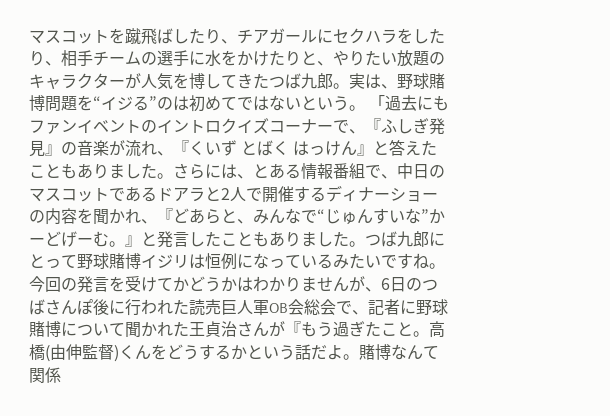マスコットを蹴飛ばしたり、チアガールにセクハラをしたり、相手チームの選手に水をかけたりと、やりたい放題のキャラクターが人気を博してきたつば九郎。実は、野球賭博問題を“イジる”のは初めてではないという。 「過去にもファンイベントのイントロクイズコーナーで、『ふしぎ発見』の音楽が流れ、『くいず とばく はっけん』と答えたこともありました。さらには、とある情報番組で、中日のマスコットであるドアラと2人で開催するディナーショーの内容を聞かれ、『どあらと、みんなで“じゅんすいな”かーどげーむ。』と発言したこともありました。つば九郎にとって野球賭博イジリは恒例になっているみたいですね。今回の発言を受けてかどうかはわかりませんが、6日のつばさんぽ後に行われた読売巨人軍OB会総会で、記者に野球賭博について聞かれた王貞治さんが『もう過ぎたこと。高橋(由伸監督)くんをどうするかという話だよ。賭博なんて関係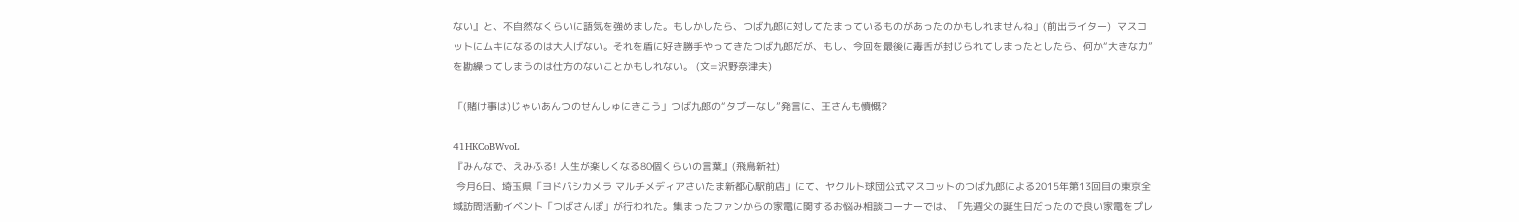ない』と、不自然なくらいに語気を強めました。もしかしたら、つば九郎に対してたまっているものがあったのかもしれませんね」(前出ライター)  マスコットにムキになるのは大人げない。それを盾に好き勝手やってきたつば九郎だが、もし、今回を最後に毒舌が封じられてしまったとしたら、何か“大きな力”を勘繰ってしまうのは仕方のないことかもしれない。 (文=沢野奈津夫)

「(賭け事は)じゃいあんつのせんしゅにきこう」つば九郎の“タブーなし”発言に、王さんも憤慨?

41HKCoBWvoL
『みんなで、えみふる! 人生が楽しくなる80個くらいの言葉』(飛鳥新社)
 今月6日、埼玉県「ヨドバシカメラ マルチメディアさいたま新都心駅前店」にて、ヤクルト球団公式マスコットのつば九郎による2015年第13回目の東京全域訪問活動イベント「つばさんぽ」が行われた。集まったファンからの家電に関するお悩み相談コーナーでは、「先週父の誕生日だったので良い家電をプレ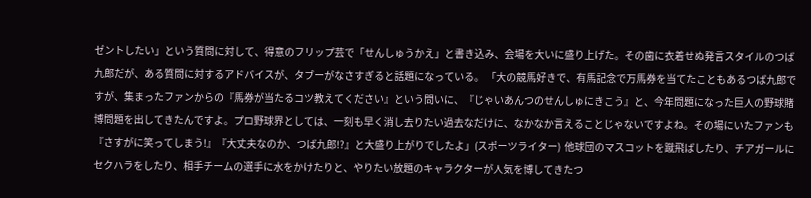ゼントしたい」という質問に対して、得意のフリップ芸で「せんしゅうかえ」と書き込み、会場を大いに盛り上げた。その歯に衣着せぬ発言スタイルのつば九郎だが、ある質問に対するアドバイスが、タブーがなさすぎると話題になっている。 「大の競馬好きで、有馬記念で万馬券を当てたこともあるつば九郎ですが、集まったファンからの『馬券が当たるコツ教えてください』という問いに、『じゃいあんつのせんしゅにきこう』と、今年問題になった巨人の野球賭博問題を出してきたんですよ。プロ野球界としては、一刻も早く消し去りたい過去なだけに、なかなか言えることじゃないですよね。その場にいたファンも『さすがに笑ってしまう!』『大丈夫なのか、つば九郎!?』と大盛り上がりでしたよ」(スポーツライター)  他球団のマスコットを蹴飛ばしたり、チアガールにセクハラをしたり、相手チームの選手に水をかけたりと、やりたい放題のキャラクターが人気を博してきたつ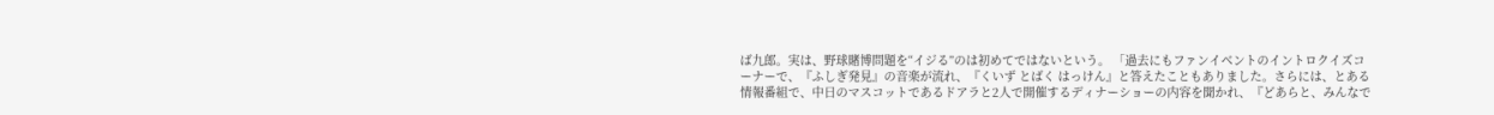ば九郎。実は、野球賭博問題を“イジる”のは初めてではないという。 「過去にもファンイベントのイントロクイズコーナーで、『ふしぎ発見』の音楽が流れ、『くいず とばく はっけん』と答えたこともありました。さらには、とある情報番組で、中日のマスコットであるドアラと2人で開催するディナーショーの内容を聞かれ、『どあらと、みんなで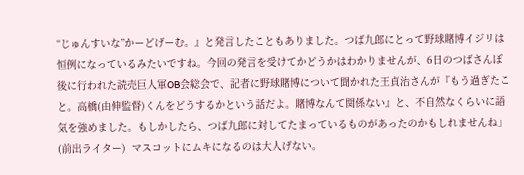“じゅんすいな”かーどげーむ。』と発言したこともありました。つば九郎にとって野球賭博イジリは恒例になっているみたいですね。今回の発言を受けてかどうかはわかりませんが、6日のつばさんぽ後に行われた読売巨人軍OB会総会で、記者に野球賭博について聞かれた王貞治さんが『もう過ぎたこと。高橋(由伸監督)くんをどうするかという話だよ。賭博なんて関係ない』と、不自然なくらいに語気を強めました。もしかしたら、つば九郎に対してたまっているものがあったのかもしれませんね」(前出ライター)  マスコットにムキになるのは大人げない。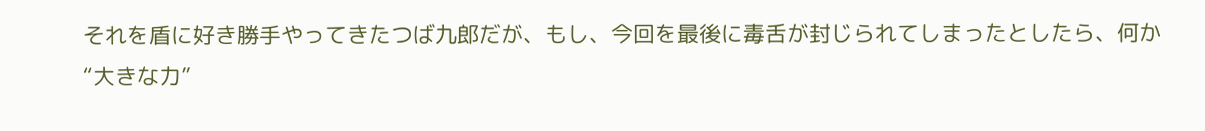それを盾に好き勝手やってきたつば九郎だが、もし、今回を最後に毒舌が封じられてしまったとしたら、何か“大きな力”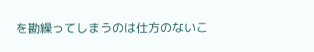を勘繰ってしまうのは仕方のないこ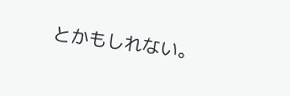とかもしれない。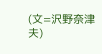(文=沢野奈津夫)